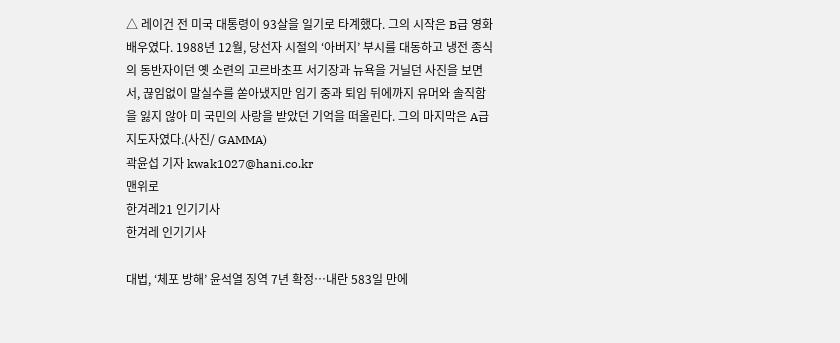△ 레이건 전 미국 대통령이 93살을 일기로 타계했다. 그의 시작은 B급 영화배우였다. 1988년 12월, 당선자 시절의 ‘아버지’ 부시를 대동하고 냉전 종식의 동반자이던 옛 소련의 고르바초프 서기장과 뉴욕을 거닐던 사진을 보면서, 끊임없이 말실수를 쏟아냈지만 임기 중과 퇴임 뒤에까지 유머와 솔직함을 잃지 않아 미 국민의 사랑을 받았던 기억을 떠올린다. 그의 마지막은 A급 지도자였다.(사진/ GAMMA)
곽윤섭 기자 kwak1027@hani.co.kr
맨위로
한겨레21 인기기사
한겨레 인기기사

대법, ‘체포 방해’ 윤석열 징역 7년 확정…내란 583일 만에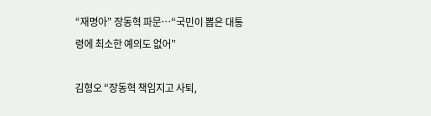“재명아” 장동혁 파문…“국민이 뽑은 대통령에 최소한 예의도 없어”

김형오 “장동혁 책임지고 사퇴,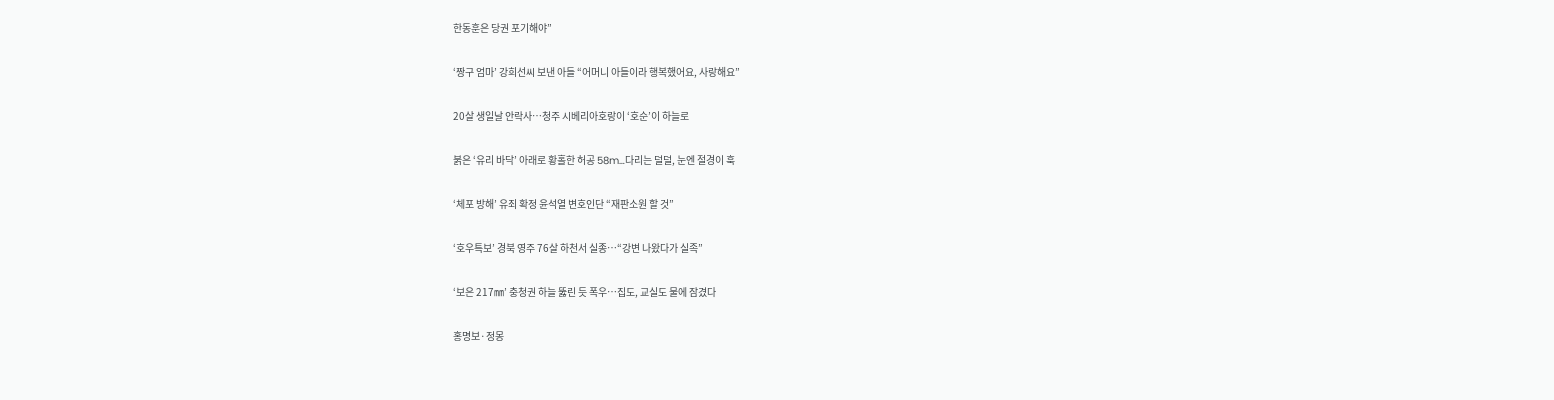한동훈은 당권 포기해야”

‘짱구 엄마’ 강희선씨 보낸 아들 “어머니 아들이라 행복했어요, 사랑해요”

20살 생일날 안락사…청주 시베리아호랑이 ‘호순’이 하늘로

붉은 ‘유리 바닥’ 아래로 황홀한 허공 58m…다리는 덜덜, 눈엔 절경이 훅

‘체포 방해’ 유죄 확정 윤석열 변호인단 “재판소원 할 것”

‘호우특보’ 경북 영주 76살 하천서 실종…“강변 나왔다가 실족”

‘보은 217㎜’ 충청권 하늘 뚫린 듯 폭우…집도, 교실도 물에 잠겼다

홍명보·정몽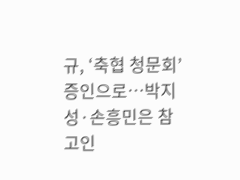규, ‘축협 청문회’ 증인으로…박지성·손흥민은 참고인